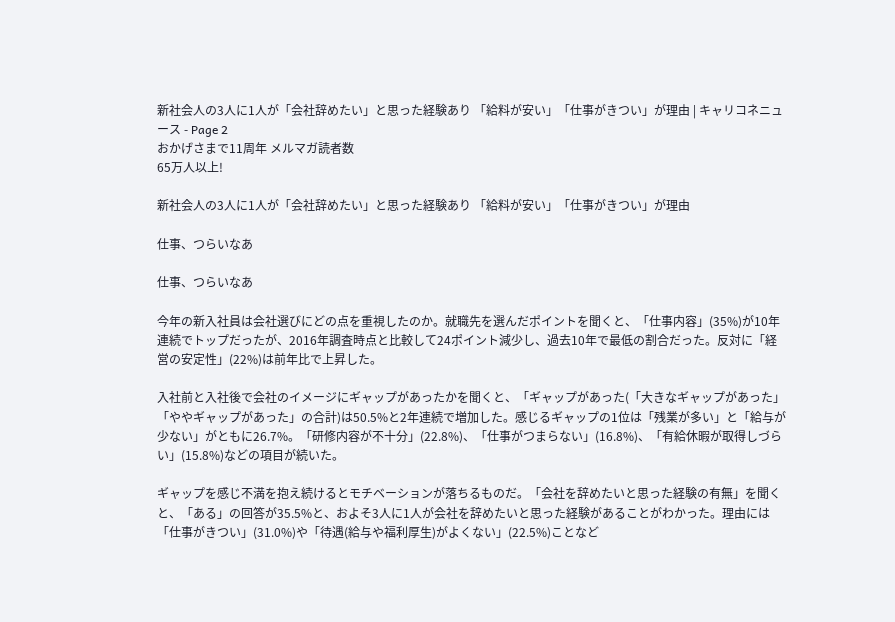新社会人の3人に1人が「会社辞めたい」と思った経験あり 「給料が安い」「仕事がきつい」が理由 | キャリコネニュース - Page 2
おかげさまで11周年 メルマガ読者数
65万人以上!

新社会人の3人に1人が「会社辞めたい」と思った経験あり 「給料が安い」「仕事がきつい」が理由

仕事、つらいなあ

仕事、つらいなあ

今年の新入社員は会社選びにどの点を重視したのか。就職先を選んだポイントを聞くと、「仕事内容」(35%)が10年連続でトップだったが、2016年調査時点と比較して24ポイント減少し、過去10年で最低の割合だった。反対に「経営の安定性」(22%)は前年比で上昇した。

入社前と入社後で会社のイメージにギャップがあったかを聞くと、「ギャップがあった(「大きなギャップがあった」「ややギャップがあった」の合計)は50.5%と2年連続で増加した。感じるギャップの1位は「残業が多い」と「給与が少ない」がともに26.7%。「研修内容が不十分」(22.8%)、「仕事がつまらない」(16.8%)、「有給休暇が取得しづらい」(15.8%)などの項目が続いた。

ギャップを感じ不満を抱え続けるとモチベーションが落ちるものだ。「会社を辞めたいと思った経験の有無」を聞くと、「ある」の回答が35.5%と、およそ3人に1人が会社を辞めたいと思った経験があることがわかった。理由には「仕事がきつい」(31.0%)や「待遇(給与や福利厚生)がよくない」(22.5%)ことなど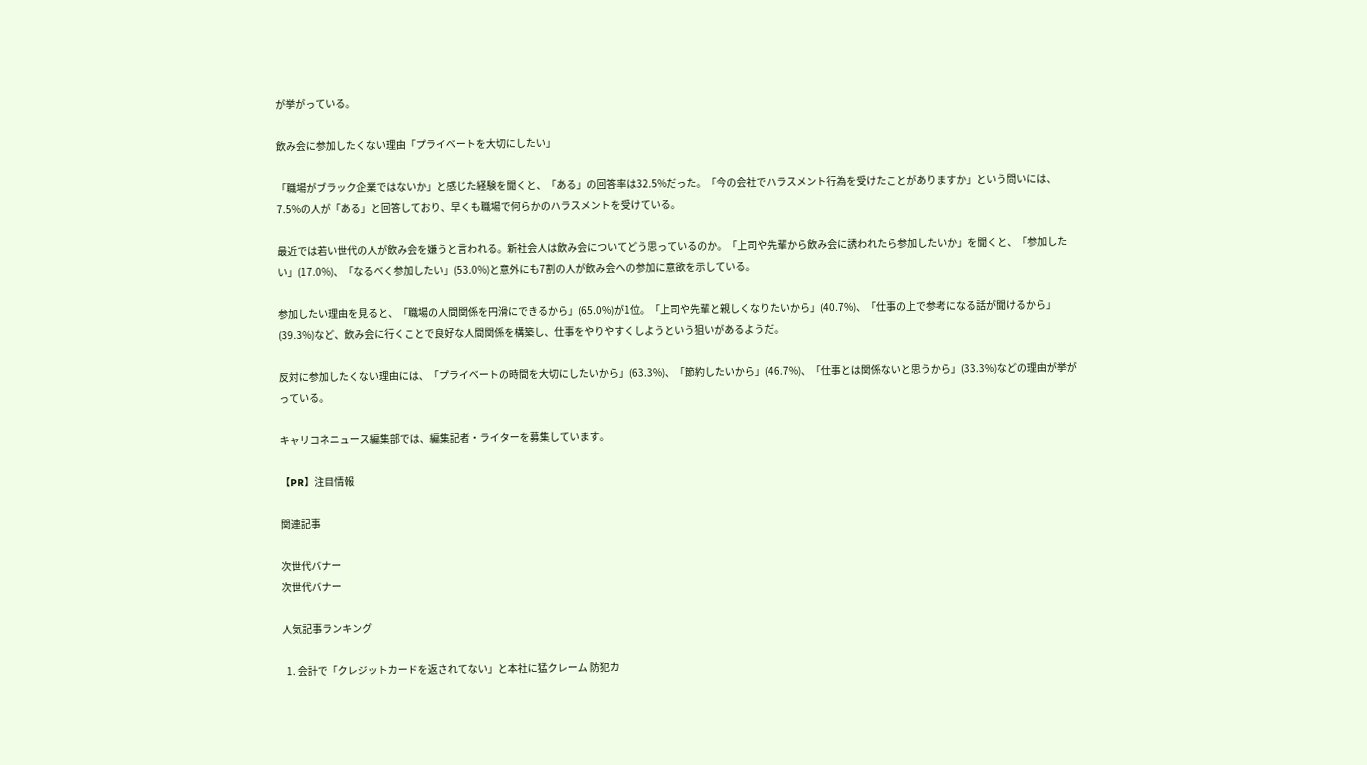が挙がっている。

飲み会に参加したくない理由「プライベートを大切にしたい」

「職場がブラック企業ではないか」と感じた経験を聞くと、「ある」の回答率は32.5%だった。「今の会社でハラスメント行為を受けたことがありますか」という問いには、7.5%の人が「ある」と回答しており、早くも職場で何らかのハラスメントを受けている。

最近では若い世代の人が飲み会を嫌うと言われる。新社会人は飲み会についてどう思っているのか。「上司や先輩から飲み会に誘われたら参加したいか」を聞くと、「参加したい」(17.0%)、「なるべく参加したい」(53.0%)と意外にも7割の人が飲み会への参加に意欲を示している。

参加したい理由を見ると、「職場の人間関係を円滑にできるから」(65.0%)が1位。「上司や先輩と親しくなりたいから」(40.7%)、「仕事の上で参考になる話が聞けるから」(39.3%)など、飲み会に行くことで良好な人間関係を構築し、仕事をやりやすくしようという狙いがあるようだ。

反対に参加したくない理由には、「プライベートの時間を大切にしたいから」(63.3%)、「節約したいから」(46.7%)、「仕事とは関係ないと思うから」(33.3%)などの理由が挙がっている。

キャリコネニュース編集部では、編集記者・ライターを募集しています。

【PR】注目情報

関連記事

次世代バナー
次世代バナー

人気記事ランキング

  1. 会計で「クレジットカードを返されてない」と本社に猛クレーム 防犯カ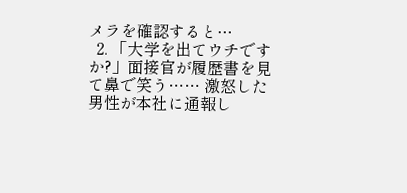メラを確認すると…
  2. 「大学を出てウチですか?」面接官が履歴書を見て鼻で笑う…… 激怒した男性が本社に通報し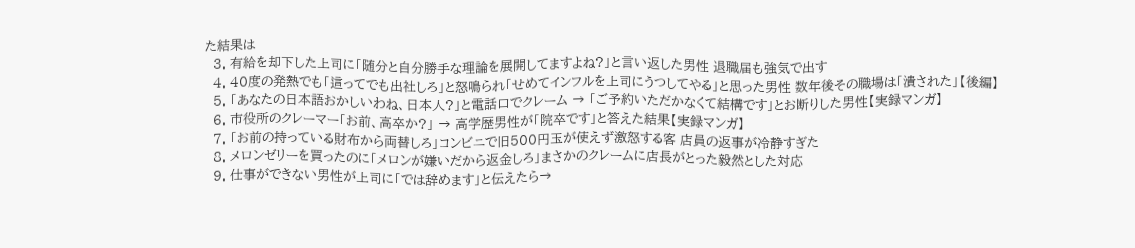た結果は
  3. 有給を却下した上司に「随分と自分勝手な理論を展開してますよね?」と言い返した男性 退職届も強気で出す
  4. 40度の発熱でも「這ってでも出社しろ」と怒鳴られ「せめてインフルを上司にうつしてやる」と思った男性 数年後その職場は「潰された」【後編】
  5. 「あなたの日本語おかしいわね、日本人?」と電話口でクレーム → 「ご予約いただかなくて結構です」とお断りした男性【実録マンガ】
  6. 市役所のクレーマー「お前、高卒か?」 → 高学歴男性が「院卒です」と答えた結果【実録マンガ】
  7. 「お前の持っている財布から両替しろ」コンビニで旧500円玉が使えず激怒する客 店員の返事が冷静すぎた
  8. メロンゼリーを買ったのに「メロンが嫌いだから返金しろ」まさかのクレームに店長がとった毅然とした対応
  9. 仕事ができない男性が上司に「では辞めます」と伝えたら→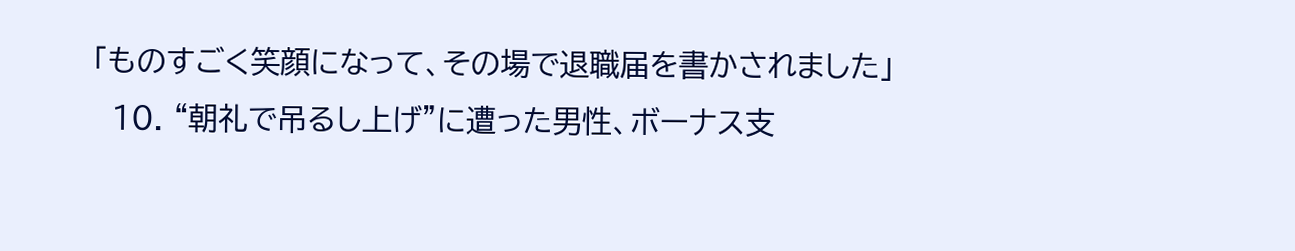「ものすごく笑顔になって、その場で退職届を書かされました」
  10. “朝礼で吊るし上げ”に遭った男性、ボーナス支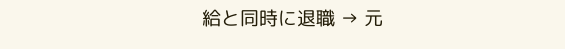給と同時に退職 → 元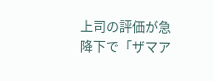上司の評価が急降下で「ザマア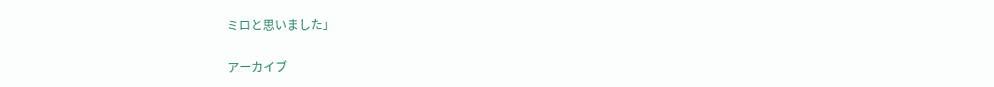ミロと思いました」

アーカイブ